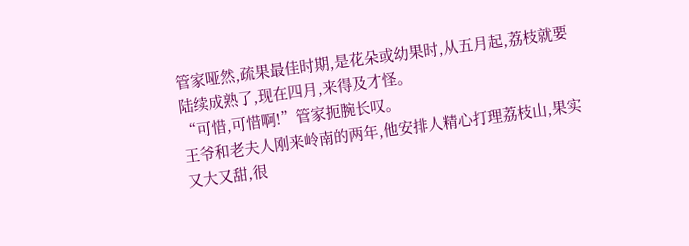管家哑然,疏果最佳时期,是花朵或幼果时,从五月起,荔枝就要陆续成熟了,现在四月,来得及才怪。
“可惜,可惜啊!”管家扼腕长叹。
王爷和老夫人刚来岭南的两年,他安排人精心打理荔枝山,果实又大又甜,很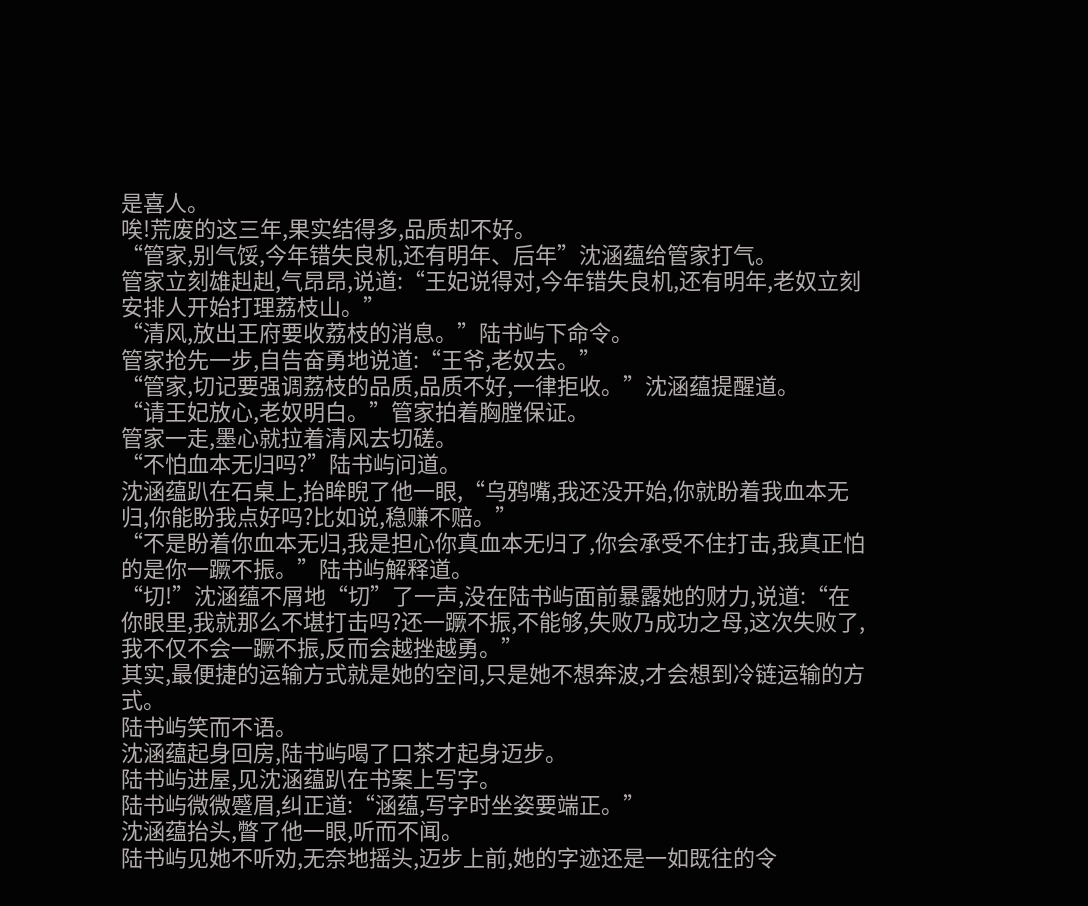是喜人。
唉!荒废的这三年,果实结得多,品质却不好。
“管家,别气馁,今年错失良机,还有明年、后年”沈涵蕴给管家打气。
管家立刻雄赳赳,气昂昂,说道:“王妃说得对,今年错失良机,还有明年,老奴立刻安排人开始打理荔枝山。”
“清风,放出王府要收荔枝的消息。”陆书屿下命令。
管家抢先一步,自告奋勇地说道:“王爷,老奴去。”
“管家,切记要强调荔枝的品质,品质不好,一律拒收。”沈涵蕴提醒道。
“请王妃放心,老奴明白。”管家拍着胸膛保证。
管家一走,墨心就拉着清风去切磋。
“不怕血本无归吗?”陆书屿问道。
沈涵蕴趴在石桌上,抬眸睨了他一眼,“乌鸦嘴,我还没开始,你就盼着我血本无归,你能盼我点好吗?比如说,稳赚不赔。”
“不是盼着你血本无归,我是担心你真血本无归了,你会承受不住打击,我真正怕的是你一蹶不振。”陆书屿解释道。
“切!”沈涵蕴不屑地“切”了一声,没在陆书屿面前暴露她的财力,说道:“在你眼里,我就那么不堪打击吗?还一蹶不振,不能够,失败乃成功之母,这次失败了,我不仅不会一蹶不振,反而会越挫越勇。”
其实,最便捷的运输方式就是她的空间,只是她不想奔波,才会想到冷链运输的方式。
陆书屿笑而不语。
沈涵蕴起身回房,陆书屿喝了口茶才起身迈步。
陆书屿进屋,见沈涵蕴趴在书案上写字。
陆书屿微微蹙眉,纠正道:“涵蕴,写字时坐姿要端正。”
沈涵蕴抬头,瞥了他一眼,听而不闻。
陆书屿见她不听劝,无奈地摇头,迈步上前,她的字迹还是一如既往的令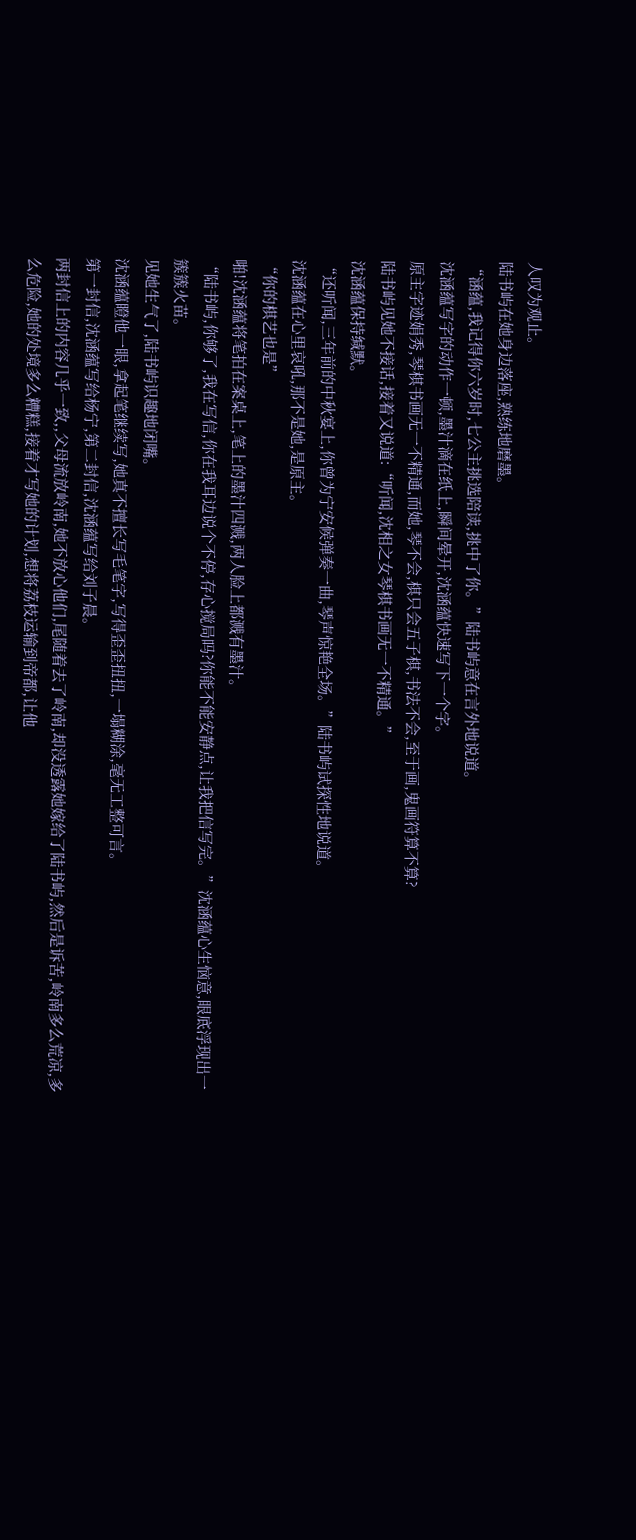人叹为观止。
陆书屿在她身边落座,熟练地磨墨。
“涵蕴,我记得你六岁时,七公主挑选陪读,挑中了你。”陆书屿意在言外地说道。
沈涵蕴写字的动作一顿,墨汁滴在纸上,瞬间晕开,沈涵蕴快速写下一个字。
原主字迹娟秀,琴棋书画无一不精通,而她,琴不会,棋只会五子棋,书法不会,至于画,鬼画符算不算?
陆书屿见她不接话,接着又说道:“听闻,沈相之女琴棋书画无一不精通。”
沈涵蕴保持缄默。
“还听闻,三年前的中秋宴上,你曾为宁安候弹奏一曲,琴声惊艳全场。”陆书屿试探性地说道。
沈涵蕴在心里哀吼,那不是她,是原主。
“你的棋艺也是”
啪!沈涵蕴将笔拍在案桌上,笔上的墨汁四溅,两人脸上都溅有墨汁。
“陆书屿,你够了,我在写信,你在我耳边说个不停,存心搅局吗?你能不能安静点,让我把信写完。”沈涵蕴心生恼意,眼底浮现出一簇簇火苗。
见她生气了,陆书屿识趣地闭嘴。
沈涵蕴瞪他一眼,拿起笔继续写,她真不擅长写毛笔字,写得歪歪扭扭,一塌糊涂,毫无工整可言。
第一封信,沈涵蕴写给杨宁,第二封信,沈涵蕴写给刘子晨。
两封信上的内容几乎一致,,父母流放岭南,她不放心他们,尾随着去了岭南,却没透露她嫁给了陆书屿,然后是诉苦,岭南多么荒凉,多么危险,她的处境多么糟糕,接着才写她的计划,想将荔枝运输到帝都,让他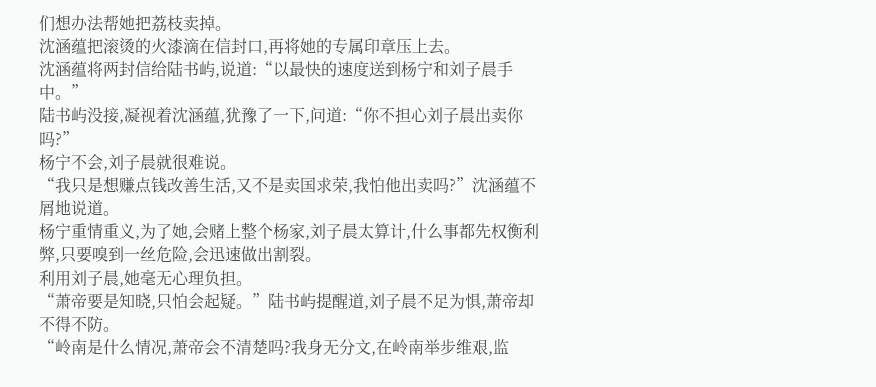们想办法帮她把荔枝卖掉。
沈涵蕴把滚烫的火漆滴在信封口,再将她的专属印章压上去。
沈涵蕴将两封信给陆书屿,说道:“以最快的速度送到杨宁和刘子晨手中。”
陆书屿没接,凝视着沈涵蕴,犹豫了一下,问道:“你不担心刘子晨出卖你吗?”
杨宁不会,刘子晨就很难说。
“我只是想赚点钱改善生活,又不是卖国求荣,我怕他出卖吗?”沈涵蕴不屑地说道。
杨宁重情重义,为了她,会赌上整个杨家,刘子晨太算计,什么事都先权衡利弊,只要嗅到一丝危险,会迅速做出割裂。
利用刘子晨,她毫无心理负担。
“萧帝要是知晓,只怕会起疑。”陆书屿提醒道,刘子晨不足为惧,萧帝却不得不防。
“岭南是什么情况,萧帝会不清楚吗?我身无分文,在岭南举步维艰,监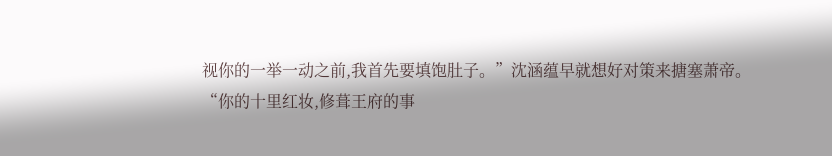视你的一举一动之前,我首先要填饱肚子。”沈涵蕴早就想好对策来搪塞萧帝。
“你的十里红妆,修葺王府的事